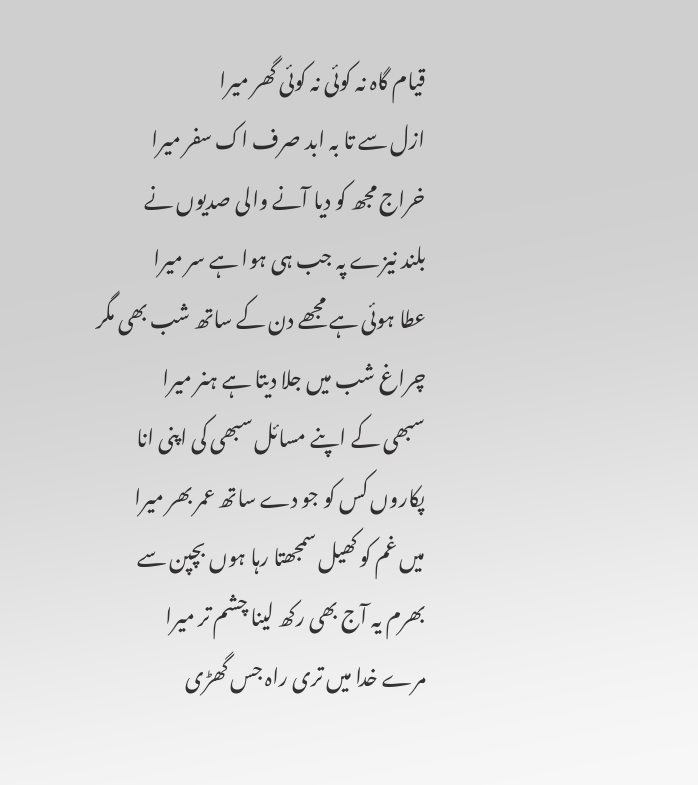قیام گاہ نہ کوئی نہ کوئی گھر میرا
ازل سے تا بہ ابد صرف اک سفر میرا
خراج مجھ کو دیا آنے والی صدیوں نے
بلند نیزے پہ جب ہی ہوا ہے سر میرا
عطا ہوئی ہے مجھے دن کے ساتھ شب بھی مگر
چراغ شب میں جلا دیتا ہے ہنر میرا
سبھی کے اپنے مسائل سبھی کی اپنی انا
پکاروں کس کو جو دے ساتھ عمر بھر میرا
میں غم کو کھیل سمجھتا رہا ہوں بچپن سے
بھرم یہ آج بھی رکھ لینا چشم تر میرا
مرے خدا میں تری راہ جس گھڑی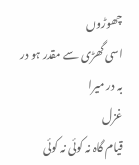چھوڑوں
اسی گھڑی سے مقدر ہو در بہ در میرا
غزل
قیام گاہ نہ کوئی نہ کوئی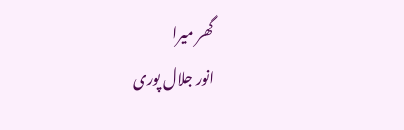گھر میرا
انور جلال پوری